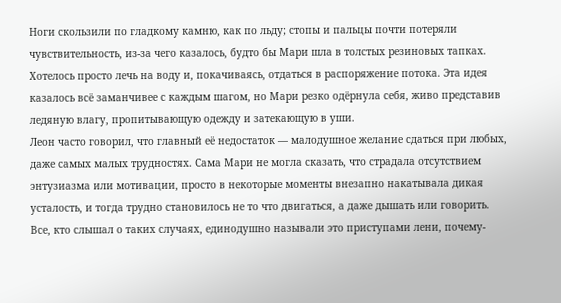Ноги скользили по гладкому камню, как по льду; стопы и пальцы почти потеряли чувствительность, из-за чего казалось, будто бы Мари шла в толстых резиновых тапках. Хотелось просто лечь на воду и, покачиваясь, отдаться в распоряжение потока. Эта идея казалось всё заманчивее с каждым шагом, но Мари резко одёрнула себя, живо представив ледяную влагу, пропитывающую одежду и затекающую в уши.
Леон часто говорил, что главный её недостаток — малодушное желание сдаться при любых, даже самых малых трудностях. Сама Мари не могла сказать, что страдала отсутствием энтузиазма или мотивации, просто в некоторые моменты внезапно накатывала дикая усталость, и тогда трудно становилось не то что двигаться, а даже дышать или говорить. Все, кто слышал о таких случаях, единодушно называли это приступами лени, почему-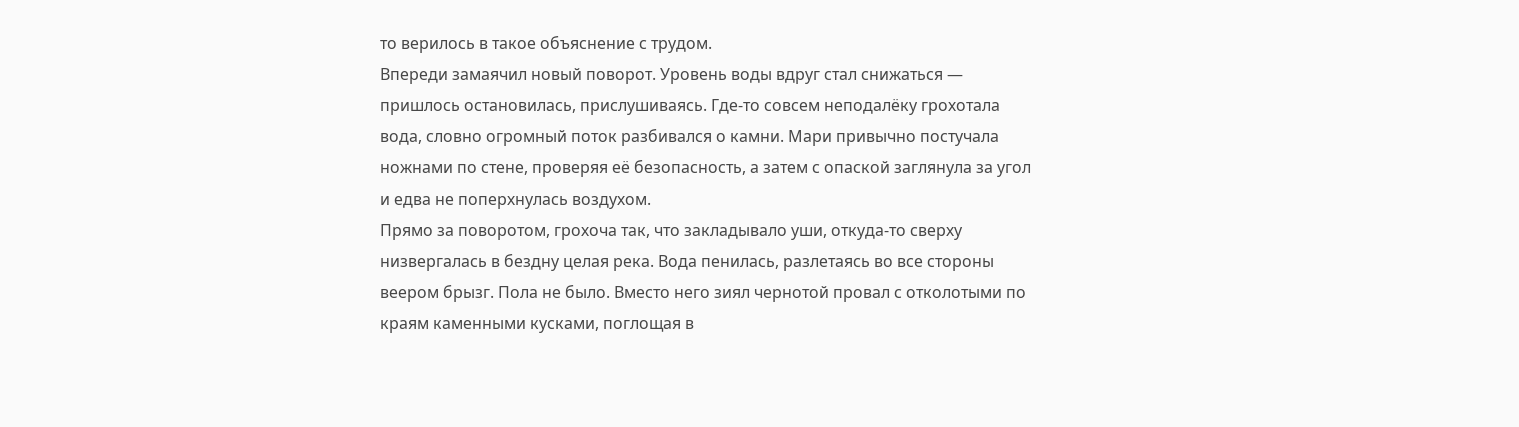то верилось в такое объяснение с трудом.
Впереди замаячил новый поворот. Уровень воды вдруг стал снижаться — пришлось остановилась, прислушиваясь. Где-то совсем неподалёку грохотала вода, словно огромный поток разбивался о камни. Мари привычно постучала ножнами по стене, проверяя её безопасность, а затем с опаской заглянула за угол и едва не поперхнулась воздухом.
Прямо за поворотом, грохоча так, что закладывало уши, откуда-то сверху низвергалась в бездну целая река. Вода пенилась, разлетаясь во все стороны веером брызг. Пола не было. Вместо него зиял чернотой провал с отколотыми по краям каменными кусками, поглощая в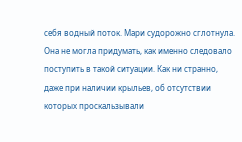себя водный поток. Мари судорожно сглотнула. Она не могла придумать, как именно следовало поступить в такой ситуации. Как ни странно, даже при наличии крыльев, об отсутствии которых проскальзывали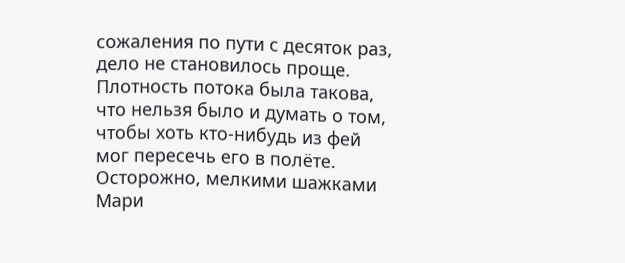сожаления по пути с десяток раз, дело не становилось проще. Плотность потока была такова, что нельзя было и думать о том, чтобы хоть кто-нибудь из фей мог пересечь его в полёте.
Осторожно, мелкими шажками Мари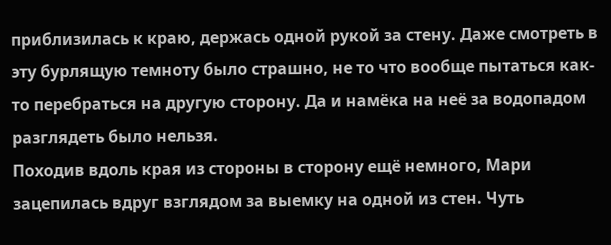приблизилась к краю, держась одной рукой за стену. Даже смотреть в эту бурлящую темноту было страшно, не то что вообще пытаться как-то перебраться на другую сторону. Да и намёка на неё за водопадом разглядеть было нельзя.
Походив вдоль края из стороны в сторону ещё немного, Мари зацепилась вдруг взглядом за выемку на одной из стен. Чуть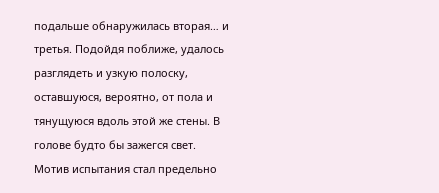подальше обнаружилась вторая… и третья. Подойдя поближе, удалось разглядеть и узкую полоску, оставшуюся, вероятно, от пола и тянущуюся вдоль этой же стены. В голове будто бы зажегся свет.
Мотив испытания стал предельно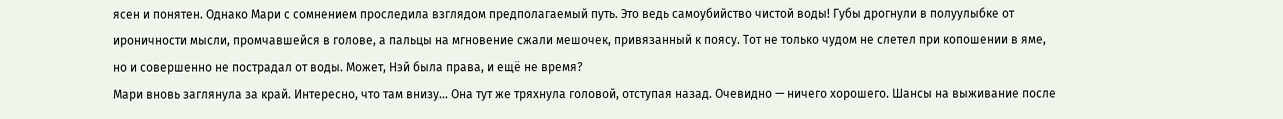ясен и понятен. Однако Мари с сомнением проследила взглядом предполагаемый путь. Это ведь самоубийство чистой воды! Губы дрогнули в полуулыбке от ироничности мысли, промчавшейся в голове, а пальцы на мгновение сжали мешочек, привязанный к поясу. Тот не только чудом не слетел при копошении в яме, но и совершенно не пострадал от воды. Может, Нэй была права, и ещё не время?
Мари вновь заглянула за край. Интересно, что там внизу… Она тут же тряхнула головой, отступая назад. Очевидно — ничего хорошего. Шансы на выживание после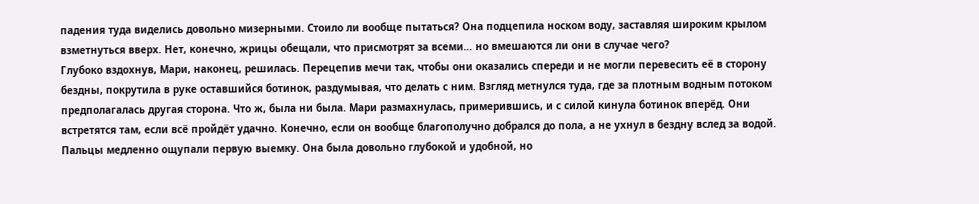падения туда виделись довольно мизерными. Стоило ли вообще пытаться? Она подцепила носком воду, заставляя широким крылом взметнуться вверх. Нет, конечно, жрицы обещали, что присмотрят за всеми… но вмешаются ли они в случае чего?
Глубоко вздохнув, Мари, наконец, решилась. Перецепив мечи так, чтобы они оказались спереди и не могли перевесить её в сторону бездны, покрутила в руке оставшийся ботинок, раздумывая, что делать с ним. Взгляд метнулся туда, где за плотным водным потоком предполагалась другая сторона. Что ж, была ни была. Мари размахнулась, примерившись, и с силой кинула ботинок вперёд. Они встретятся там, если всё пройдёт удачно. Конечно, если он вообще благополучно добрался до пола, а не ухнул в бездну вслед за водой.
Пальцы медленно ощупали первую выемку. Она была довольно глубокой и удобной, но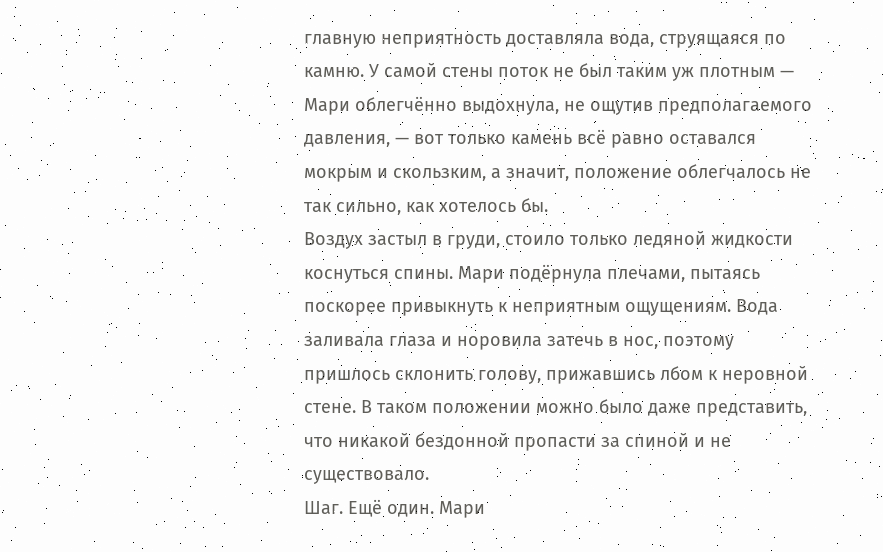главную неприятность доставляла вода, струящаяся по камню. У самой стены поток не был таким уж плотным — Мари облегчённо выдохнула, не ощутив предполагаемого давления, — вот только камень всё равно оставался мокрым и скользким, а значит, положение облегчалось не так сильно, как хотелось бы.
Воздух застыл в груди, стоило только ледяной жидкости коснуться спины. Мари подёрнула плечами, пытаясь поскорее привыкнуть к неприятным ощущениям. Вода заливала глаза и норовила затечь в нос, поэтому пришлось склонить голову, прижавшись лбом к неровной стене. В таком положении можно было даже представить, что никакой бездонной пропасти за спиной и не существовало.
Шаг. Ещё один. Мари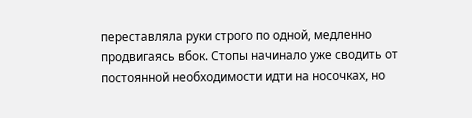переставляла руки строго по одной, медленно продвигаясь вбок. Стопы начинало уже сводить от постоянной необходимости идти на носочках, но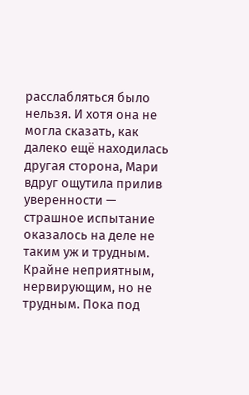расслабляться было нельзя. И хотя она не могла сказать, как далеко ещё находилась другая сторона, Мари вдруг ощутила прилив уверенности — страшное испытание оказалось на деле не таким уж и трудным. Крайне неприятным, нервирующим, но не трудным. Пока под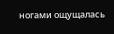ногами ощущалась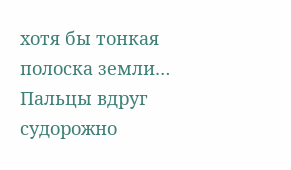хотя бы тонкая полоска земли…
Пальцы вдруг судорожно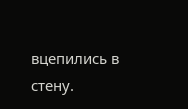вцепились в стену.